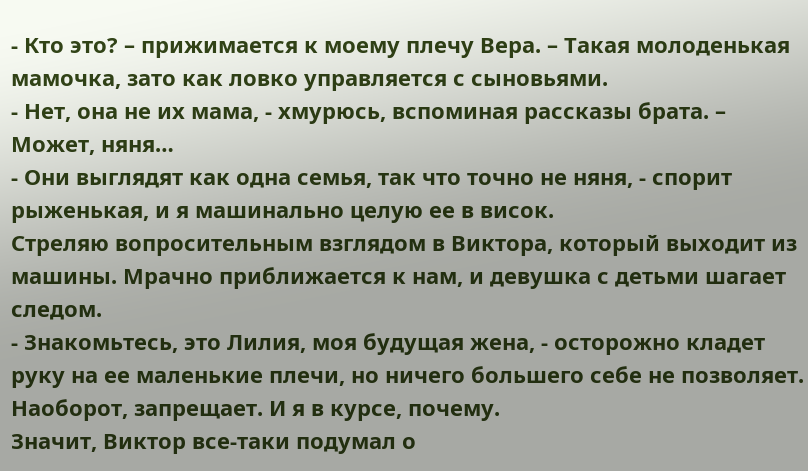- Кто это? – прижимается к моему плечу Вера. – Такая молоденькая мамочка, зато как ловко управляется с сыновьями.
- Нет, она не их мама, - хмурюсь, вспоминая рассказы брата. – Может, няня…
- Они выглядят как одна семья, так что точно не няня, - спорит рыженькая, и я машинально целую ее в висок.
Стреляю вопросительным взглядом в Виктора, который выходит из машины. Мрачно приближается к нам, и девушка с детьми шагает следом.
- Знакомьтесь, это Лилия, моя будущая жена, - осторожно кладет руку на ее маленькие плечи, но ничего большего себе не позволяет. Наоборот, запрещает. И я в курсе, почему.
Значит, Виктор все-таки подумал о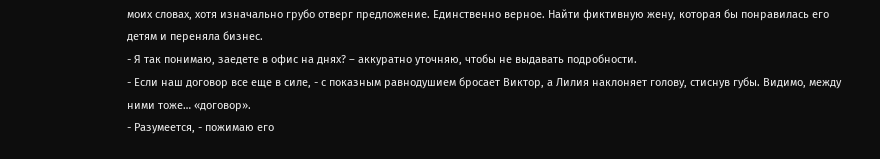моих словах, хотя изначально грубо отверг предложение. Единственно верное. Найти фиктивную жену, которая бы понравилась его детям и переняла бизнес.
- Я так понимаю, заедете в офис на днях? – аккуратно уточняю, чтобы не выдавать подробности.
- Если наш договор все еще в силе, - с показным равнодушием бросает Виктор, а Лилия наклоняет голову, стиснув губы. Видимо, между ними тоже… «договор».
- Разумеется, - пожимаю его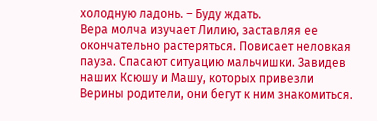холодную ладонь. – Буду ждать.
Вера молча изучает Лилию, заставляя ее окончательно растеряться. Повисает неловкая пауза. Спасают ситуацию мальчишки. Завидев наших Ксюшу и Машу, которых привезли Верины родители, они бегут к ним знакомиться.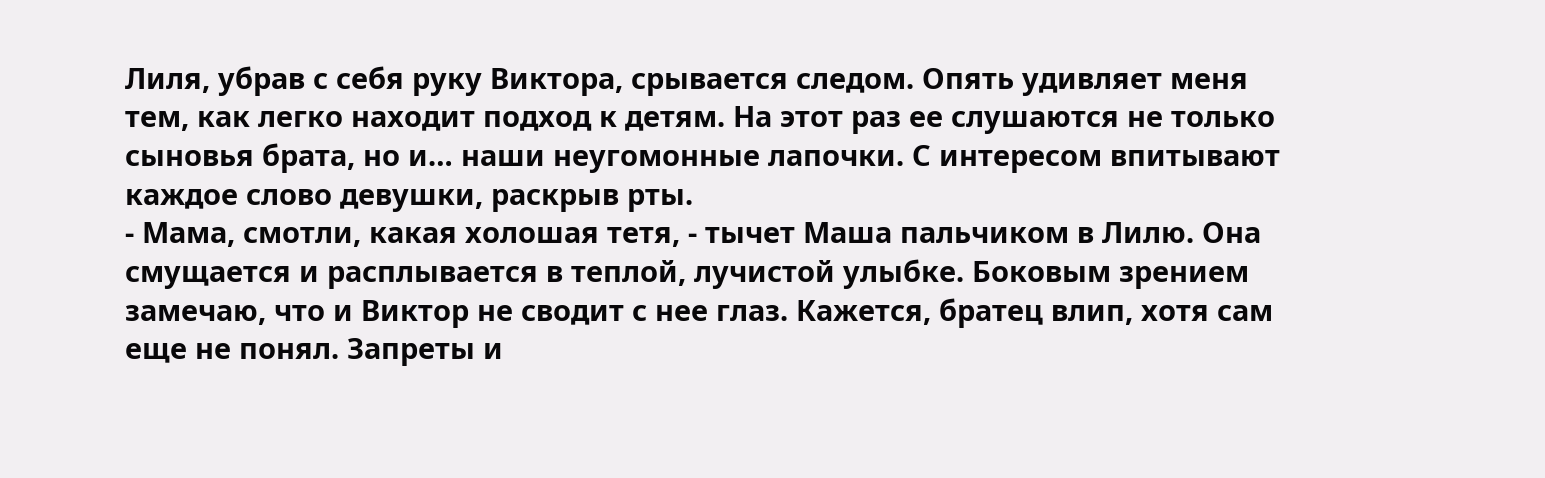Лиля, убрав с себя руку Виктора, срывается следом. Опять удивляет меня тем, как легко находит подход к детям. На этот раз ее слушаются не только сыновья брата, но и… наши неугомонные лапочки. С интересом впитывают каждое слово девушки, раскрыв рты.
- Мама, смотли, какая холошая тетя, - тычет Маша пальчиком в Лилю. Она смущается и расплывается в теплой, лучистой улыбке. Боковым зрением замечаю, что и Виктор не сводит с нее глаз. Кажется, братец влип, хотя сам еще не понял. Запреты и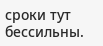сроки тут бессильны.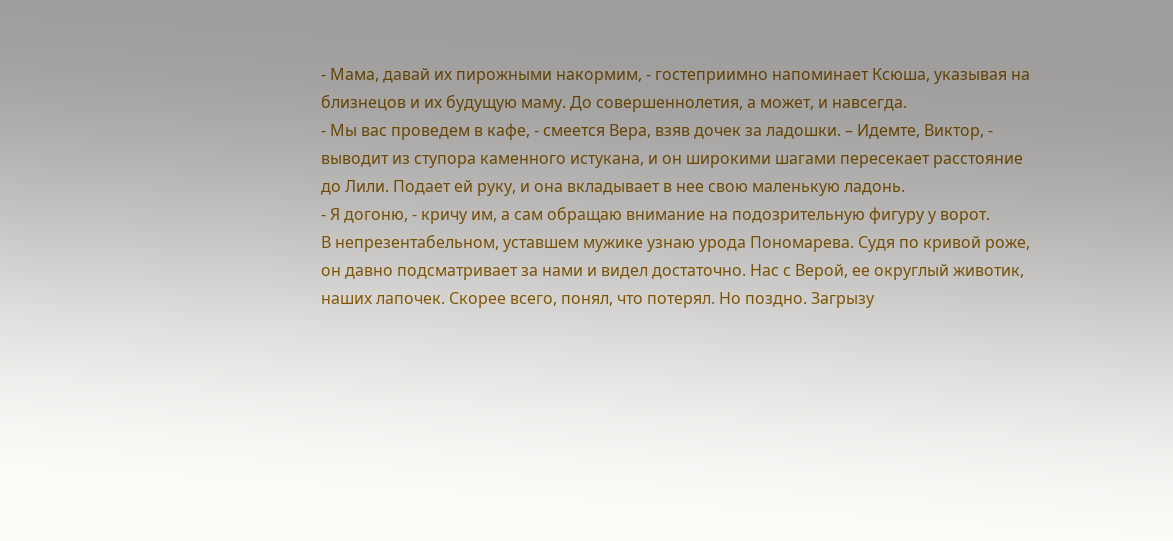- Мама, давай их пирожными накормим, - гостеприимно напоминает Ксюша, указывая на близнецов и их будущую маму. До совершеннолетия, а может, и навсегда.
- Мы вас проведем в кафе, - смеется Вера, взяв дочек за ладошки. – Идемте, Виктор, - выводит из ступора каменного истукана, и он широкими шагами пересекает расстояние до Лили. Подает ей руку, и она вкладывает в нее свою маленькую ладонь.
- Я догоню, - кричу им, а сам обращаю внимание на подозрительную фигуру у ворот.
В непрезентабельном, уставшем мужике узнаю урода Пономарева. Судя по кривой роже, он давно подсматривает за нами и видел достаточно. Нас с Верой, ее округлый животик, наших лапочек. Скорее всего, понял, что потерял. Но поздно. Загрызу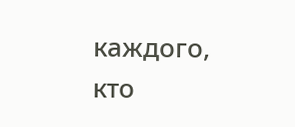каждого, кто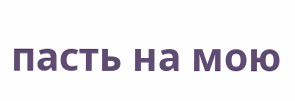пасть на мою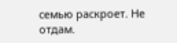семью раскроет. Не отдам.